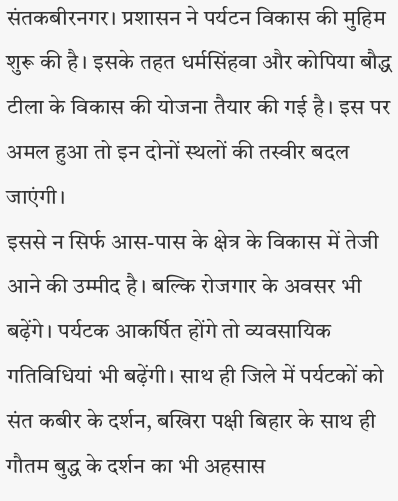संतकबीरनगर। प्रशासन ने पर्यटन विकास की मुहिम शुरू की है। इसके तहत धर्मसिंहवा और कोपिया बौद्ध टीला के विकास की योजना तैयार की गई है। इस पर अमल हुआ तो इन दोनों स्थलों की तस्वीर बदल जाएंगी।
इससे न सिर्फ आस-पास के क्षेत्र के विकास में तेजी आने की उम्मीद है। बल्कि रोजगार के अवसर भी बढ़ेंगे। पर्यटक आकर्षित होंगे तो व्यवसायिक गतिविधियां भी बढ़ेंगी। साथ ही जिले में पर्यटकों को संत कबीर के दर्शन, बखिरा पक्षी बिहार के साथ ही गौतम बुद्ध के दर्शन का भी अहसास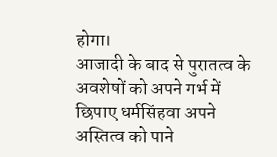होगा।
आजादी के बाद से पुरातत्व के अवशेषों को अपने गर्भ में छिपाए धर्मसिंहवा अपने अस्तित्व को पाने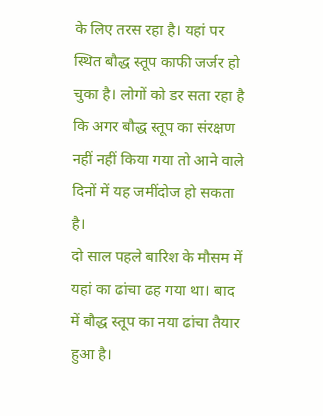के लिए तरस रहा है। यहां पर स्थित बौद्ध स्तूप काफी जर्जर हो चुका है। लोगों को डर सता रहा है कि अगर बौद्ध स्तूप का संरक्षण नहीं नहीं किया गया तो आने वाले दिनों में यह जमींदोज हो सकता है।
दो साल पहले बारिश के मौसम में यहां का ढांचा ढह गया था। बाद में बौद्ध स्तूप का नया ढांचा तैयार हुआ है।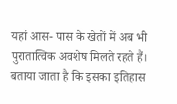यहां आस- पास के खेतों में अब भी पुरातात्विक अवशेष मिलते रहते हैं। बताया जाता है कि इसका इतिहास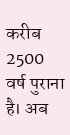करीब 2500 वर्ष पुराना है। अब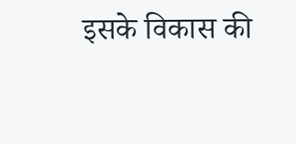इसके विकास की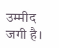उम्मीद जगी है।